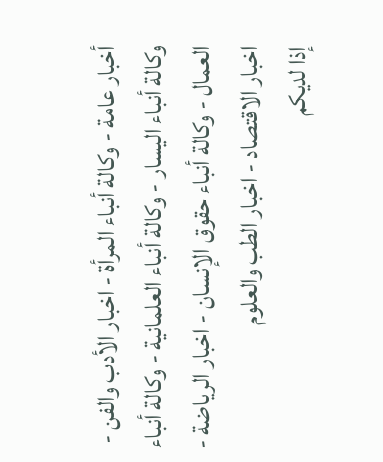أخبار عامة - وكالة أنباء المرأة - اخبار الأدب والفن - وكالة أنباء اليسار - وكالة أنباء العلمانية - وكالة أنباء العمال - وكالة أنباء حقوق الإنسان - اخبار الرياضة - اخبار الاقتصاد - اخبار الطب والعلوم
إذا لديكم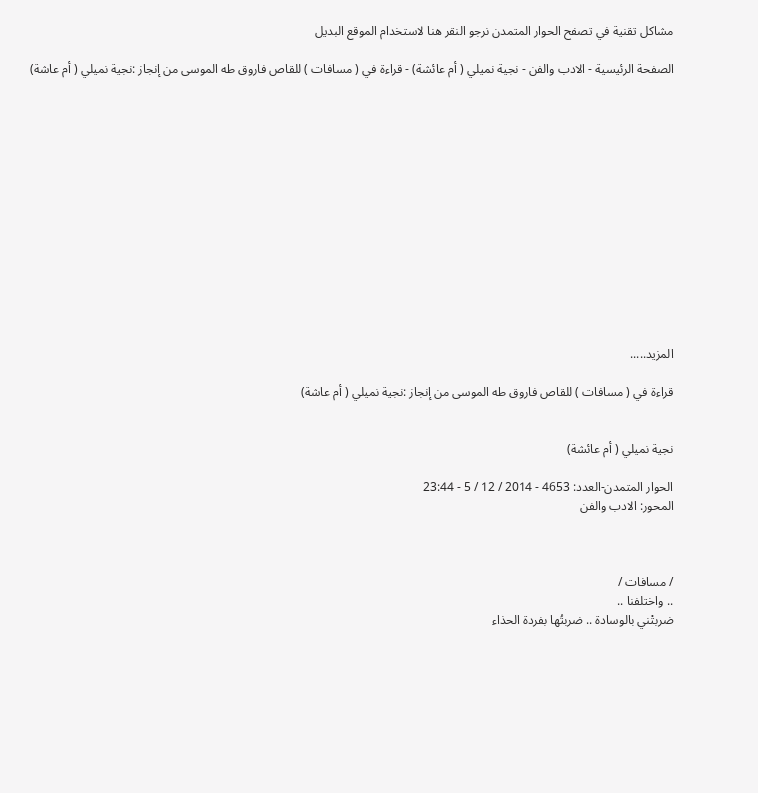مشاكل تقنية في تصفح الحوار المتمدن نرجو النقر هنا لاستخدام الموقع البديل

الصفحة الرئيسية - الادب والفن - نجية نميلي ( أم عائشة) - قراءة في ( مسافات ) للقاص فاروق طه الموسى من إنجاز :نجية نميلي ( أم عاشة)














المزيد.....

قراءة في ( مسافات ) للقاص فاروق طه الموسى من إنجاز :نجية نميلي ( أم عاشة)


نجية نميلي ( أم عائشة)

الحوار المتمدن-العدد: 4653 - 2014 / 12 / 5 - 23:44
المحور: الادب والفن



/ مسافات /
.. واختلفنا ..
ضربتْني بالوسادة .. ضربتُها بفردة الحذاء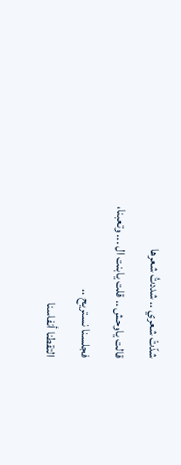شدّتْ شعري .. شددتُ شعرها
قالت ياوحش .. قلت يابنت ال ... وتعبنا،
فجلسنا نستريح ..
التقطنا أنفاسنا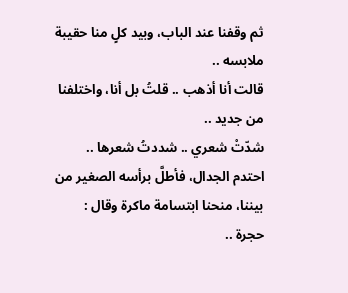ثم وقفنا عند الباب، وبيد كلٍ منا حقيبة ملابسه ..
قالت أنا أذهب .. قلتُ بل أنا، واختلفنا من جديد ..
شدّتْ شعري .. شددتُ شعرها ..
احتدم الجدال، فأطلَّ برأسه الصغير من بيننا، منحنا ابتسامة ماكرة وقال :
حجرة ..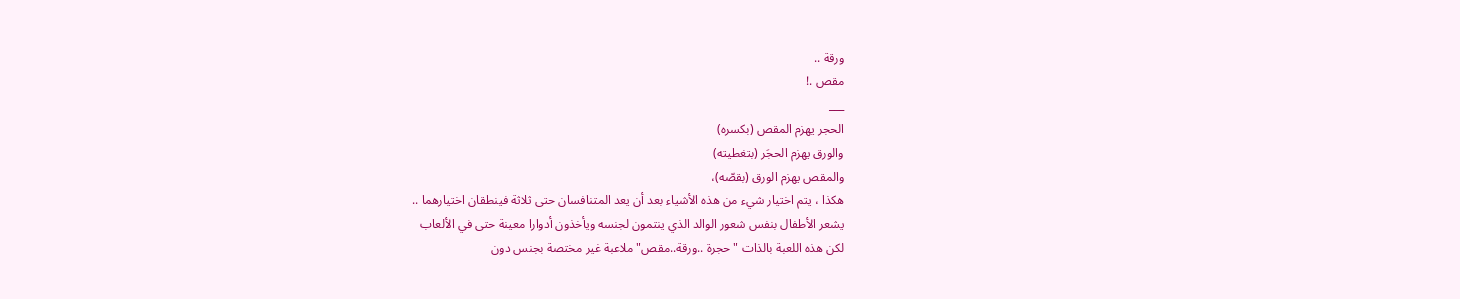ورقة ..
مقص .!
___
الحجر يهزم المقص (بكسره)
والورق يهزم الحجَر (بتغطيته)
والمقص يهزم الورق (بقصّه)،
هكذا ، يتم اختيار شيء من هذه الأشياء بعد أن يعد المتنافسان حتى ثلاثة فينطقان اختيارهما ..
يشعر الأطفال بنفس شعور الوالد الذي ينتمون لجنسه ويأخذون أدوارا معينة حتى في الألعاب
لكن هذه اللعبة بالذات " حجرة ..ورقة..مقص" ملاعبة غير مختصة بجنس دون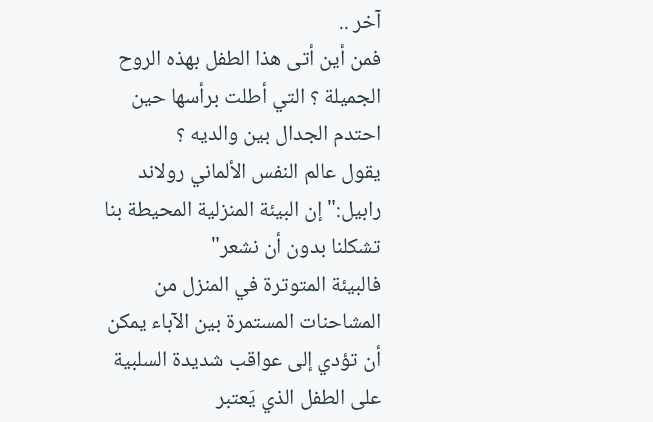آخر ..
فمن أين أتى هذا الطفل بهذه الروح الجميلة ؟ التي أطلت برأسها حين احتدم الجدال بين والديه ؟
يقول عالم النفس الألماني رولاند رابيل:" إن البيئة المنزلية المحيطة بنا تشكلنا بدون أن نشعر"
فالبيئة المتوترة في المنزل من المشاحنات المستمرة بين الآباء يمكن أن تؤدي إلى عواقب شديدة السلبية على الطفل الذي يَعتبر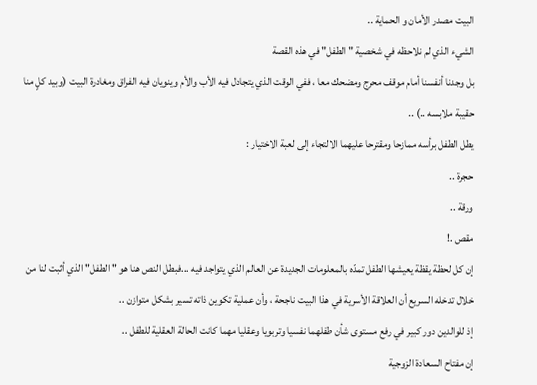البيت مصدر الأمان و الحماية ..
الشيء الذي لم نلاحظه في شخصية " الطفل" في هذه القصة
بل وجدنا أنفسنا أمام موقف محرج ومضحك معا ، ففي الوقت الذي يتجادل فيه الأب والأم وينويان فيه الفراق ومغادرة البيت (وبيد كلٍ منا حقيبة ملابسه ..) ..
يطل الطفل برأسه ممازحا ومقترحا عليهما الالتجاء إلى لعبة الاختيار :
حجرة ..
ورقة ..
مقص .!
إن كل لحظة يقظة يعيشها الطفل تمدّه بالمعلومات الجديدة عن العالم الذي يتواجد فيه ...فبطل النص هنا هو " الطفل" الذي أثبت لنا من خلال تدخله السريع أن العلاقة الأسرية في هذا البيت ناجحة ، وأن عملية تكوين ذاته تسير بشكل متوازن ..
إذ للوالدين دور كبير في رفع مستوى شأن طفلهما نفسيا وتربويا وعقليا مهما كانت الحالة العقلية للطفل ..
إن مفتاح السعادة الزوجية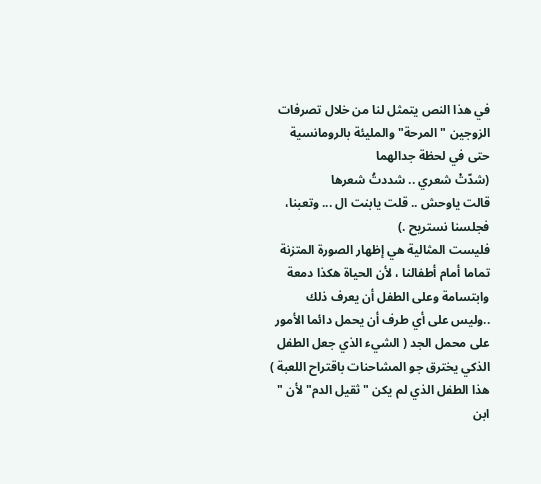في هذا النص يتمثل لنا من خلال تصرفات الزوجين " المرحة" والمليئة بالرومانسية حتى في لحظة جدالهما
(شدّتْ شعري .. شددتُ شعرها
قالت ياوحش .. قلت يابنت ال ... وتعبنا،
فجلسنا نستريح .)
فليست المثالية هي إظهار الصورة المتزنة تماما أمام أطفالنا ، لأن الحياة هكذا دمعة وابتسامة وعلى الطفل أن يعرف ذلك ..وليس على أي طرف أن يحمل دائما الأمور على محمل الجد ( الشيء الذي جعل الطفل الذكي يخترق جو المشاحنات باقتراح اللعبة )
هذا الطفل الذي لم يكن " ثقيل الدم" لأن " ابن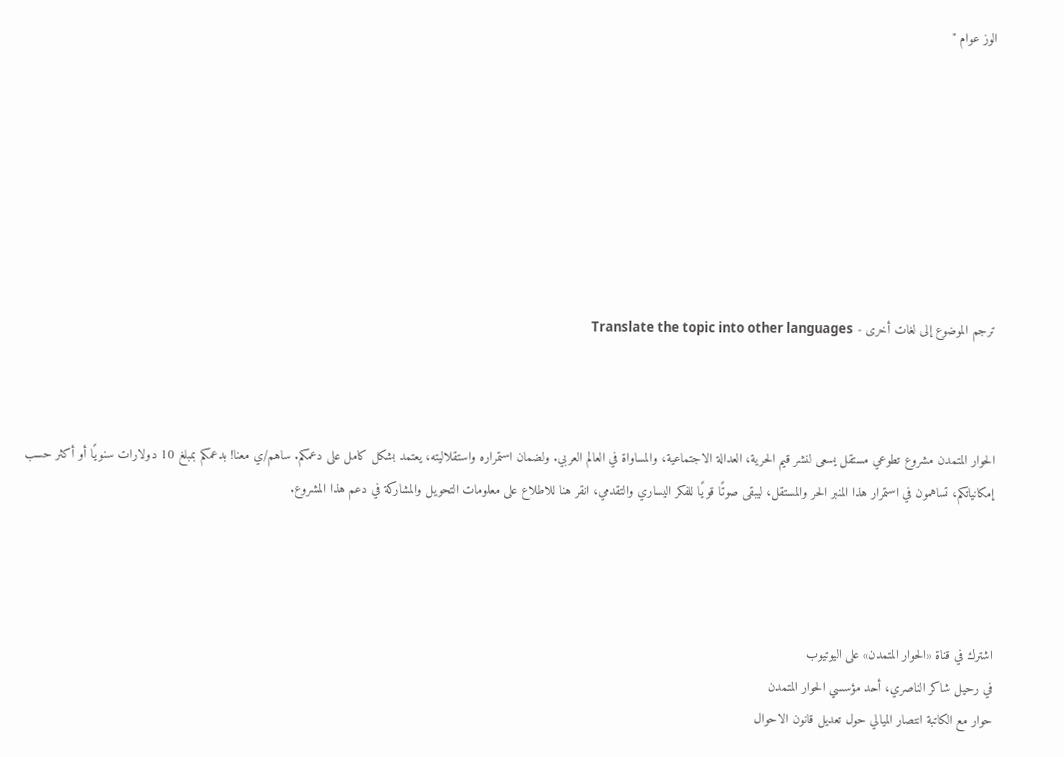الوز عوام "








ترجم الموضوع إلى لغات أخرى - Translate the topic into other languages



الحوار المتمدن مشروع تطوعي مستقل يسعى لنشر قيم الحرية، العدالة الاجتماعية، والمساواة في العالم العربي. ولضمان استمراره واستقلاليته، يعتمد بشكل كامل على دعمكم. ساهم/ي معنا! بدعمكم بمبلغ 10 دولارات سنويًا أو أكثر حسب إمكانياتكم، تساهمون في استمرار هذا المنبر الحر والمستقل، ليبقى صوتًا قويًا للفكر اليساري والتقدمي، انقر هنا للاطلاع على معلومات التحويل والمشاركة في دعم هذا المشروع.




اشترك في قناة «الحوار المتمدن» على اليوتيوب
في رحيل شاكر الناصري، أحد مؤسسي الحوار المتمدن
حوار مع الكاتبة انتصار الميالي حول تعديل قانون الاحوال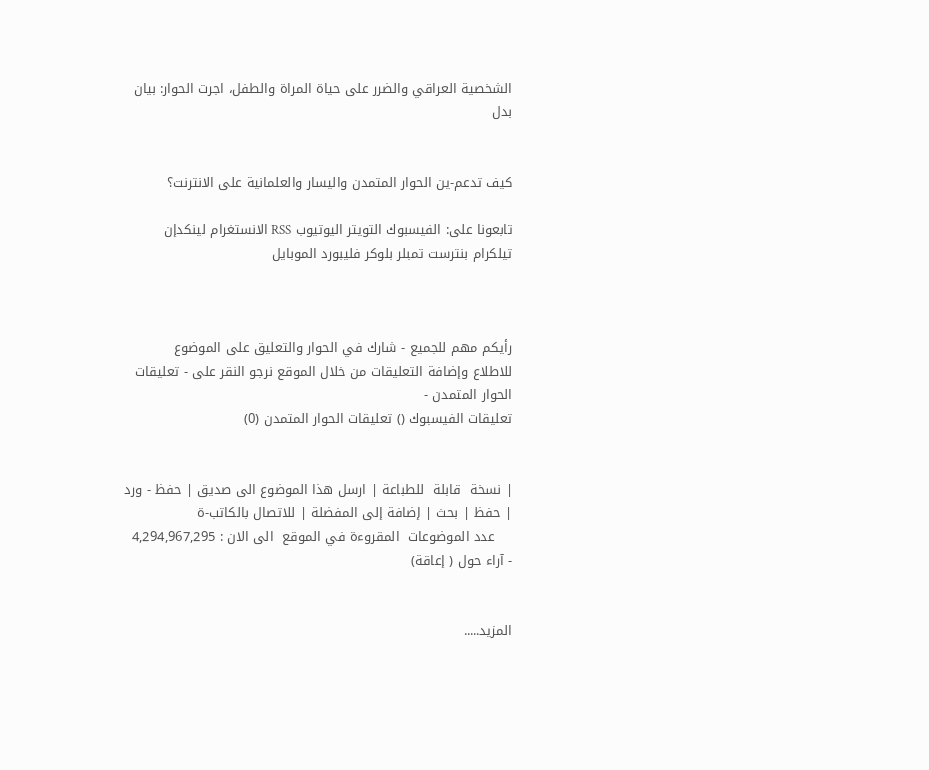الشخصية العراقي والضرر على حياة المراة والطفل، اجرت الحوار: بيان بدل


كيف تدعم-ين الحوار المتمدن واليسار والعلمانية على الانترنت؟

تابعونا على: الفيسبوك التويتر اليوتيوب RSS الانستغرام لينكدإن تيلكرام بنترست تمبلر بلوكر فليبورد الموبايل



رأيكم مهم للجميع - شارك في الحوار والتعليق على الموضوع
للاطلاع وإضافة التعليقات من خلال الموقع نرجو النقر على - تعليقات الحوار المتمدن -
تعليقات الفيسبوك () تعليقات الحوار المتمدن (0)


| نسخة  قابلة  للطباعة | ارسل هذا الموضوع الى صديق | حفظ - ورد
| حفظ | بحث | إضافة إلى المفضلة | للاتصال بالكاتب-ة
    عدد الموضوعات  المقروءة في الموقع  الى الان : 4,294,967,295
- آراء حول ( إعاقة)


المزيد.....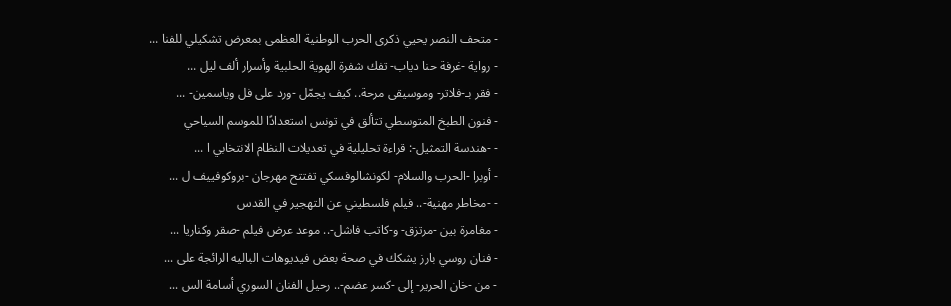- متحف النصر يحيي ذكرى الحرب الوطنية العظمى بمعرض تشكيلي للفنا ...
- رواية -غرفة حنا دياب- تفك شفرة الهوية الحلبية وأسرار ألف ليل ...
- فقر بـ-فلاتر- وموسيقى مرحة.. كيف يجمّل -ورد على فل وياسمين- ...
- فنون الطبخ المتوسطي تتألق في تونس استعدادًا للموسم السياحي
- -هندسة التمثيل-: قراءة تحليلية في تعديلات النظام الانتخابي ا ...
- أوبرا -الحرب والسلام- لكونشالوفسكي تفتتح مهرجان -بروكوفييف ل ...
- -مخاطر مهنية-.. فيلم فلسطيني عن التهجير في القدس
- مغامرة بين -مرتزق- و-كاتب فاشل-.. موعد عرض فيلم -صقر وكناريا ...
- فنان روسي بارز يشكك في صحة بعض فيديوهات الباليه الرائجة على ...
- من -خان الحرير- إلى -كسر عضم-.. رحيل الفنان السوري أسامة الس ...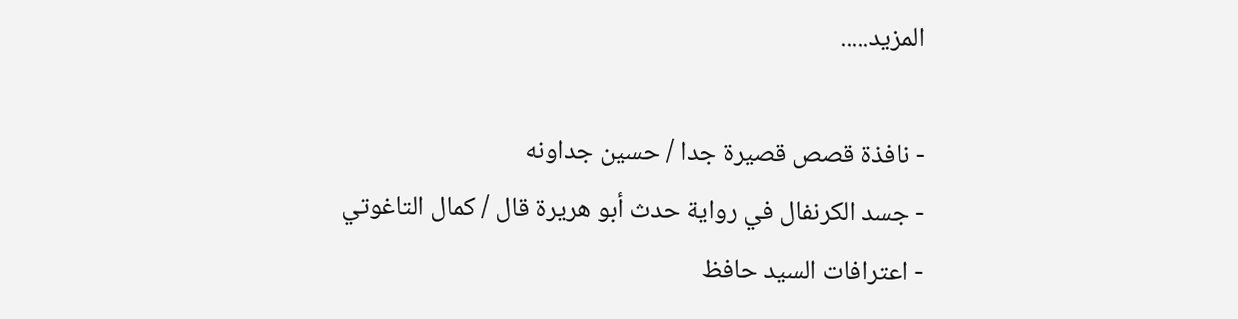المزيد.....

- نافذة قصص قصيرة جدا / حسين جداونه
- جسد الكرنفال في رواية حدث أبو هريرة قال / كمال التاغوتي
- اعترافات السيد حافظ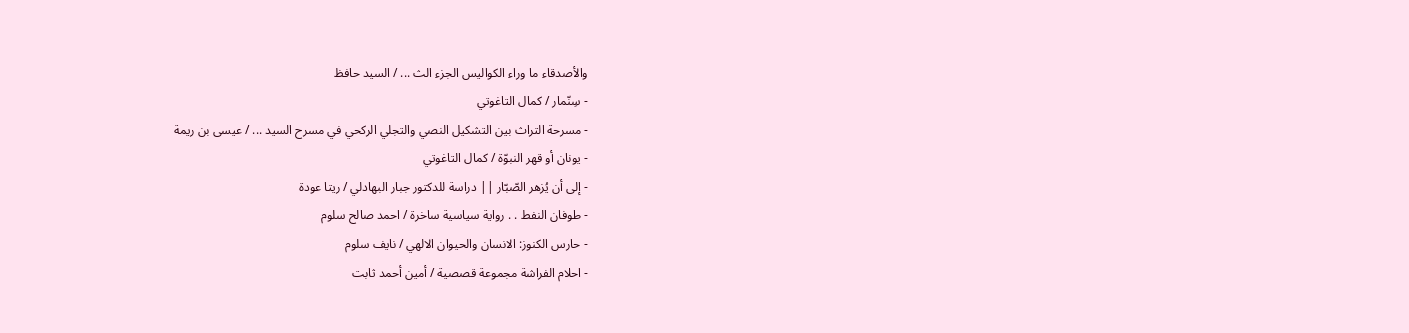والأصدقاء ما وراء الكواليس الجزء الث ... / السيد حافظ
- سِنّمار / كمال التاغوتي
- مسرحة التراث بين التشكيل النصي والتجلي الركحي في مسرح السيد ... / عيسى بن ريمة
- يونان أو قهر النبوّة / كمال التاغوتي
- إلى أن يُزهر الصّبّار || دراسة للدكتور جبار البهادلي / ريتا عودة
- طوفان النفط . . رواية سياسية ساخرة / احمد صالح سلوم
- حارس الكنوز: الانسان والحيوان الالهي / نايف سلوم
- احلام الفراشة مجموعة قصصية / أمين أحمد ثابت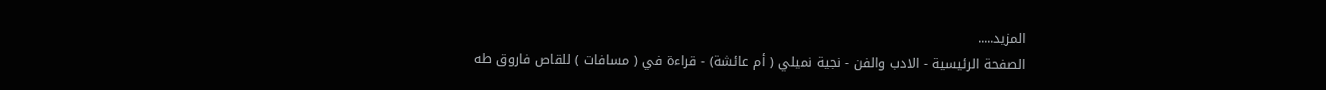المزيد.....
الصفحة الرئيسية - الادب والفن - نجية نميلي ( أم عائشة) - قراءة في ( مسافات ) للقاص فاروق طه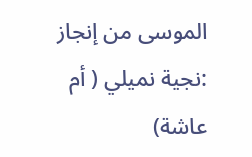الموسى من إنجاز :نجية نميلي ( أم عاشة)